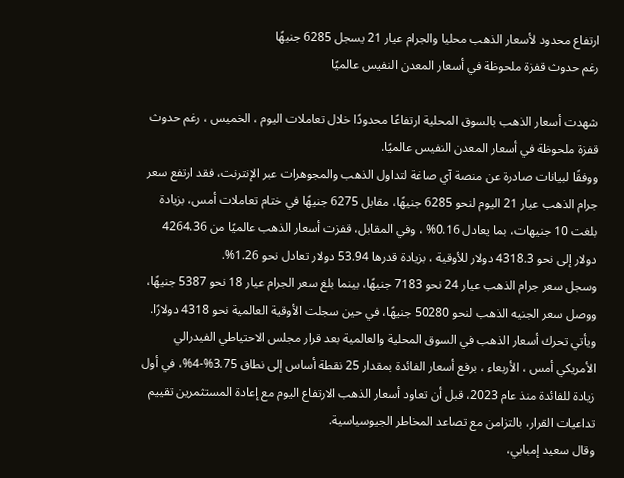ارتفاع محدود لأسعار الذهب محليا والجرام عيار 21 يسجل 6285 جنيهًا
رغم حدوث قفزة ملحوظة في أسعار المعدن النفيس عالميًا

شهدت أسعار الذهب بالسوق المحلية ارتفاعًا محدودًا خلال تعاملات اليوم ، الخميس ، رغم حدوث قفزة ملحوظة في أسعار المعدن النفيس عالميًا.
ووفقًا لبيانات صادرة عن منصة آي صاغة لتداول الذهب والمجوهرات عبر الإنترنت، فقد ارتفع سعر جرام الذهب عيار 21 اليوم لنحو 6285 جنيهًا، مقابل 6275 جنيهًا في ختام تعاملات أمس، بزيادة بلغت 10 جنيهات، بما يعادل 0.16% ، وفي المقابل، قفزت أسعار الذهب عالميًا من 4264.36 دولار إلى نحو 4318.3 دولار للأوقية ، بزيادة قدرها 53.94 دولار تعادل نحو 1.26%.
وسجل سعر جرام الذهب عيار 24 نحو 7183 جنيهًا، بينما بلغ سعر الجرام عيار 18 نحو 5387 جنيهًا، ووصل سعر الجنيه الذهب لنحو 50280 جنيهًا، في حين سجلت الأوقية العالمية نحو 4318 دولارًا.
ويأتي تحرك أسعار الذهب في السوق المحلية والعالمية بعد قرار مجلس الاحتياطي الفيدرالي الأمريكي أمس ، الأربعاء ، برفع أسعار الفائدة بمقدار 25 نقطة أساس إلى نطاق 3.75%-4%، في أول زيادة للفائدة منذ عام 2023، قبل أن تعاود أسعار الذهب الارتفاع اليوم مع إعادة المستثمرين تقييم تداعيات القرار، بالتزامن مع تصاعد المخاطر الجيوسياسية.
وقال سعيد إمبابي،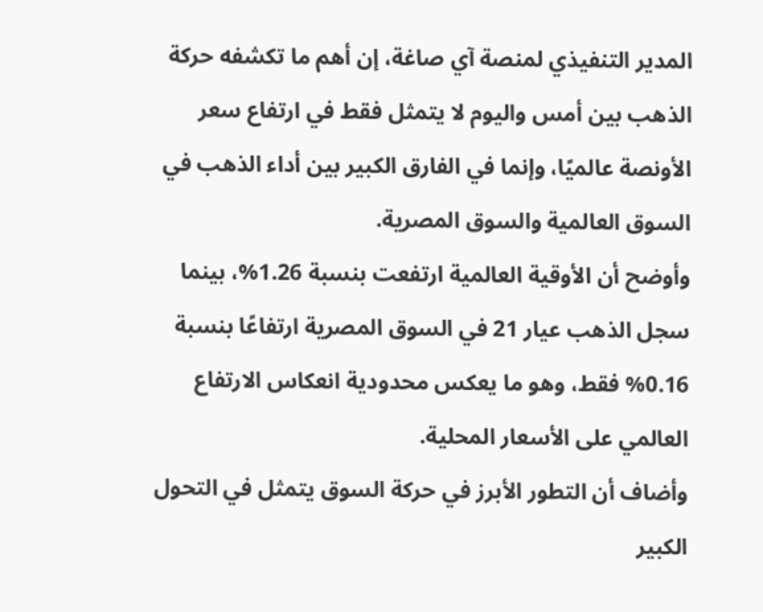المدير التنفيذي لمنصة آي صاغة، إن أهم ما تكشفه حركة الذهب بين أمس واليوم لا يتمثل فقط في ارتفاع سعر الأونصة عالميًا، وإنما في الفارق الكبير بين أداء الذهب في السوق العالمية والسوق المصرية.
وأوضح أن الأوقية العالمية ارتفعت بنسبة 1.26%، بينما سجل الذهب عيار 21 في السوق المصرية ارتفاعًا بنسبة 0.16% فقط، وهو ما يعكس محدودية انعكاس الارتفاع العالمي على الأسعار المحلية.
وأضاف أن التطور الأبرز في حركة السوق يتمثل في التحول الكبير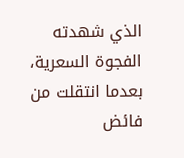الذي شهدته الفجوة السعرية، بعدما انتقلت من فائض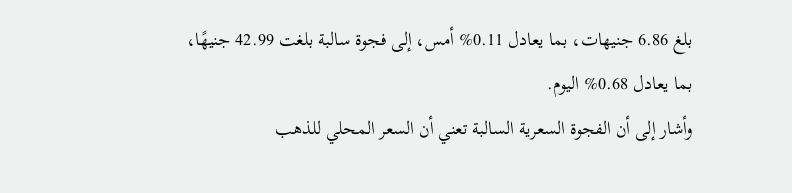بلغ 6.86 جنيهات، بما يعادل 0.11% أمس، إلى فجوة سالبة بلغت 42.99 جنيهًا، بما يعادل 0.68% اليوم.
وأشار إلى أن الفجوة السعرية السالبة تعني أن السعر المحلي للذهب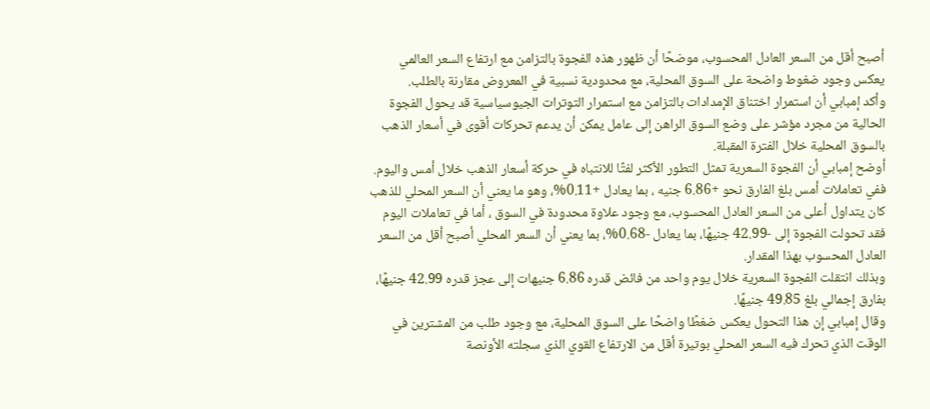أصبح أقل من السعر العادل المحسوب، موضحًا أن ظهور هذه الفجوة بالتزامن مع ارتفاع السعر العالمي يعكس وجود ضغوط واضحة على السوق المحلية، مع محدودية نسبية في المعروض مقارنة بالطلب.
وأكد إمبابي أن استمرار اختناق الإمدادات بالتزامن مع استمرار التوترات الجيوسياسية قد يحول الفجوة الحالية من مجرد مؤشر على وضع السوق الراهن إلى عامل يمكن أن يدعم تحركات أقوى في أسعار الذهب بالسوق المحلية خلال الفترة المقبلة.
أوضح إمبابي أن الفجوة السعرية تمثل التطور الأكثر لفتًا للانتباه في حركة أسعار الذهب خلال أمس واليوم.
ففي تعاملات أمس بلغ الفارق نحو +6.86 جنيه ، بما يعادل +0.11%، وهو ما يعني أن السعر المحلي للذهب كان يتداول أعلى من السعر العادل المحسوب، مع وجود علاوة محدودة في السوق ، أما في تعاملات اليوم فقد تحولت الفجوة إلى -42.99 جنيهًا، بما يعادل -0.68%، بما يعني أن السعر المحلي أصبح أقل من السعر العادل المحسوب بهذا المقدار.
وبذلك انتقلت الفجوة السعرية خلال يوم واحد من فائض قدره 6.86 جنيهات إلى عجز قدره 42.99 جنيهًا، بفارق إجمالي بلغ 49.85 جنيهًا.
وقال إمبابي إن هذا التحول يعكس ضغطًا واضحًا على السوق المحلية، مع وجود طلب من المشترين في الوقت الذي تحرك فيه السعر المحلي بوتيرة أقل من الارتفاع القوي الذي سجلته الأونصة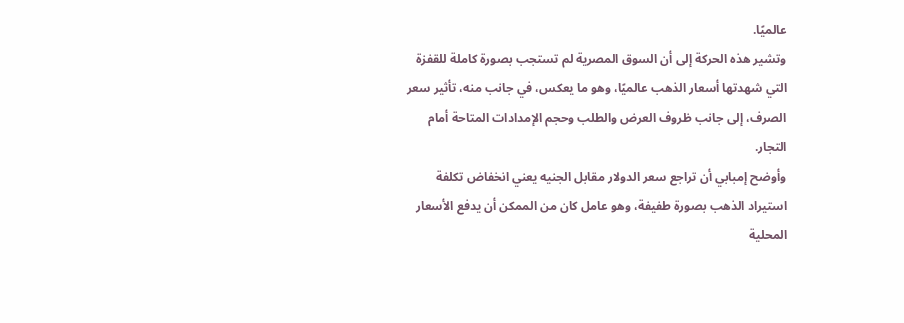عالميًا.
وتشير هذه الحركة إلى أن السوق المصرية لم تستجب بصورة كاملة للقفزة التي شهدتها أسعار الذهب عالميًا، وهو ما يعكس، في جانب منه، تأثير سعر الصرف، إلى جانب ظروف العرض والطلب وحجم الإمدادات المتاحة أمام التجار.
وأوضح إمبابي أن تراجع سعر الدولار مقابل الجنيه يعني انخفاض تكلفة استيراد الذهب بصورة طفيفة، وهو عامل كان من الممكن أن يدفع الأسعار المحلية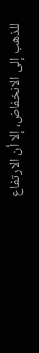للذهب إلى الانخفاض، إلا أن الارتفاع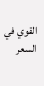القوي في السعر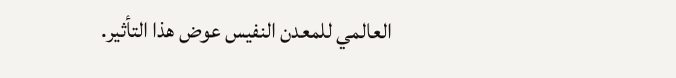العالمي للمعدن النفيس عوض هذا التأثير.